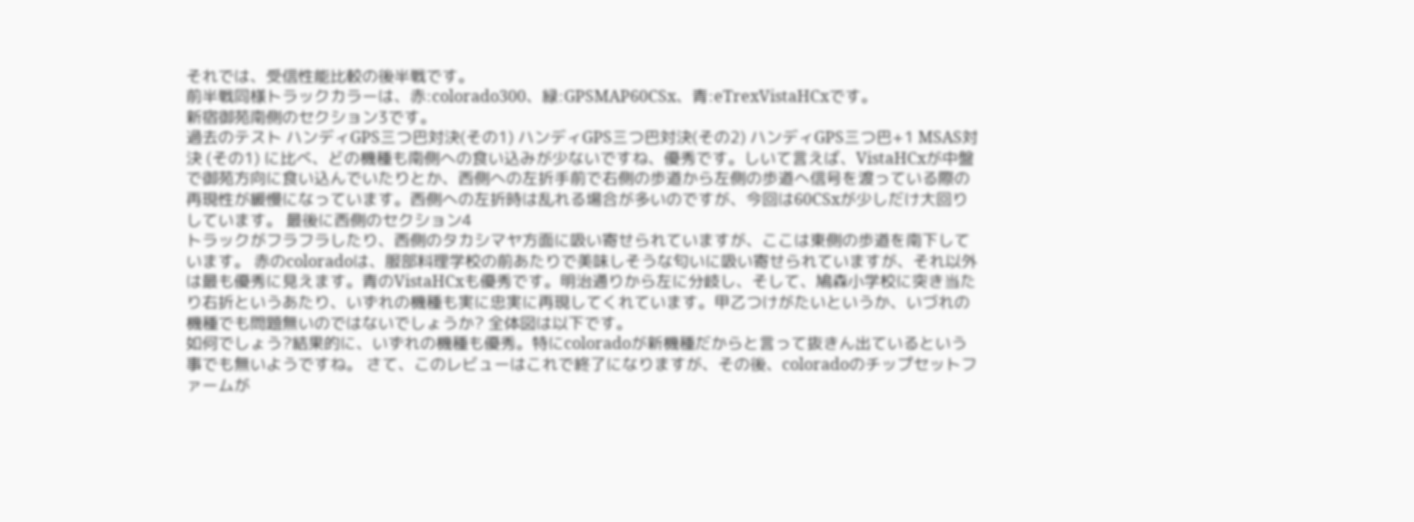それでは、受信性能比較の後半戦です。
前半戦同様トラックカラーは、赤:colorado300、緑:GPSMAP60CSx、青:eTrexVistaHCxです。
新宿御苑南側のセクション3です。
過去のテスト ハンディGPS三つ巴対決(その1) ハンディGPS三つ巴対決(その2) ハンディGPS三つ巴+1 MSAS対決 (その1) に比べ、どの機種も南側への食い込みが少ないですね、優秀です。しいて言えば、VistaHCxが中盤で御苑方向に食い込んでいたりとか、西側への左折手前で右側の歩道から左側の歩道へ信号を渡っている際の再現性が緩慢になっています。西側への左折時は乱れる場合が多いのですが、今回は60CSxが少しだけ大回りしています。 最後に西側のセクション4
トラックがフラフラしたり、西側のタカシマヤ方面に吸い寄せられていますが、ここは東側の歩道を南下しています。 赤のcoloradoは、服部料理学校の前あたりで美味しそうな匂いに吸い寄せられていますが、それ以外は最も優秀に見えます。青のVistaHCxも優秀です。明治通りから左に分岐し、そして、鳩森小学校に突き当たり右折というあたり、いずれの機種も実に忠実に再現してくれています。甲乙つけがたいというか、いづれの機種でも問題無いのではないでしょうか? 全体図は以下です。
如何でしょう?結果的に、いずれの機種も優秀。特にcoloradoが新機種だからと言って抜きん出ているという事でも無いようですね。 さて、このレビューはこれで終了になりますが、その後、coloradoのチップセットファームが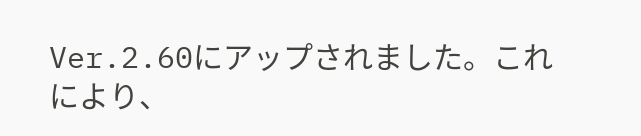Ver.2.60にアップされました。これにより、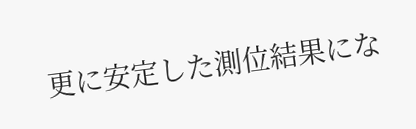更に安定した測位結果にな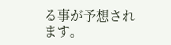る事が予想されます。